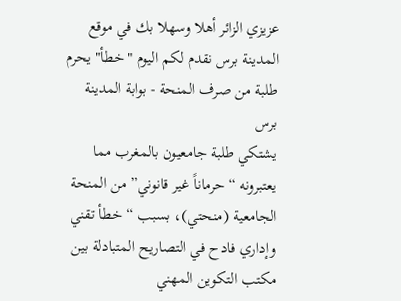عزيزي الزائر أهلا وسهلا بك في موقع المدينة برس نقدم لكم اليوم "خطأ" يحرم طلبة من صرف المنحة - بوابة المدينة برس
يشتكي طلبة جامعيون بالمغرب مما يعتبرونه “حرماناً غير قانوني” من المنحة الجامعية (منحتي)، بسبب “خطأ تقني وإداري فادح في التصاريح المتبادلة بين مكتب التكوين المهني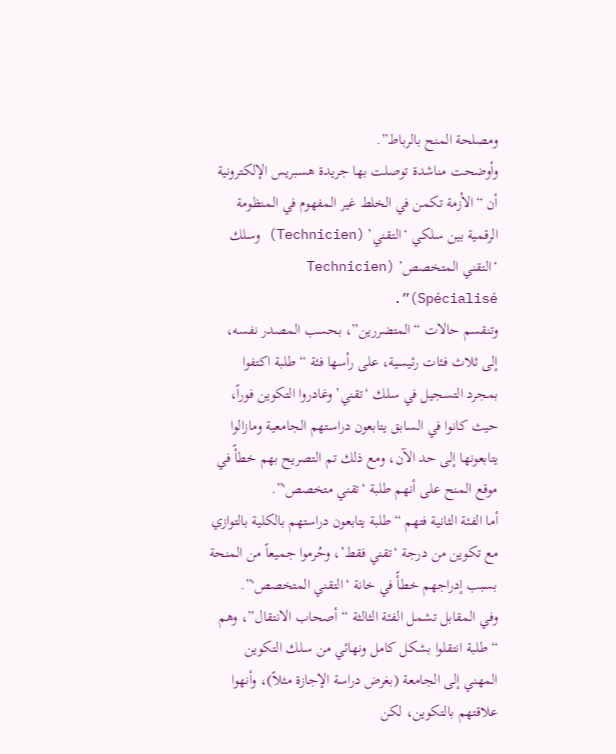ومصلحة المنح بالرباط”.
وأوضحت مناشدة توصلت بها جريدة هسبريس الإلكترونية أن “الأزمة تكمن في الخلط غير المفهوم في المنظومة الرقمية بين سلكي ‘التقني’ (Technicien) وسلك ‘التقني المتخصص’ (Technicien Spécialisé)”.
وتنقسم حالات “المتضررين”، بحسب المصدر نفسه، إلى ثلاث فئات رئيسية، على رأسها فئة “طلبة اكتفوا بمجرد التسجيل في سلك ‘تقني’ وغادروا التكوين فوراً، حيث كانوا في السابق يتابعون دراستهم الجامعية ومازالوا يتابعونها إلى حد الآن، ومع ذلك تم التصريح بهم خطأً في موقع المنح على أنهم طلبة ‘تقني متخصص'”.
أما الفئة الثانية فتهم “طلبة يتابعون دراستهم بالكلية بالتوازي مع تكوين من درجة ‘تقني فقط’، وحُرموا جميعاً من المنحة بسبب إدراجهم خطأً في خانة ‘التقني المتخصص'”.
وفي المقابل تشمل الفئة الثالثة “أصحاب الانتقال”، وهم “طلبة انتقلوا بشكل كامل ونهائي من سلك التكوين المهني إلى الجامعة (بغرض دراسة الإجازة مثلاً)، وأنهوا علاقتهم بالتكوين، لكن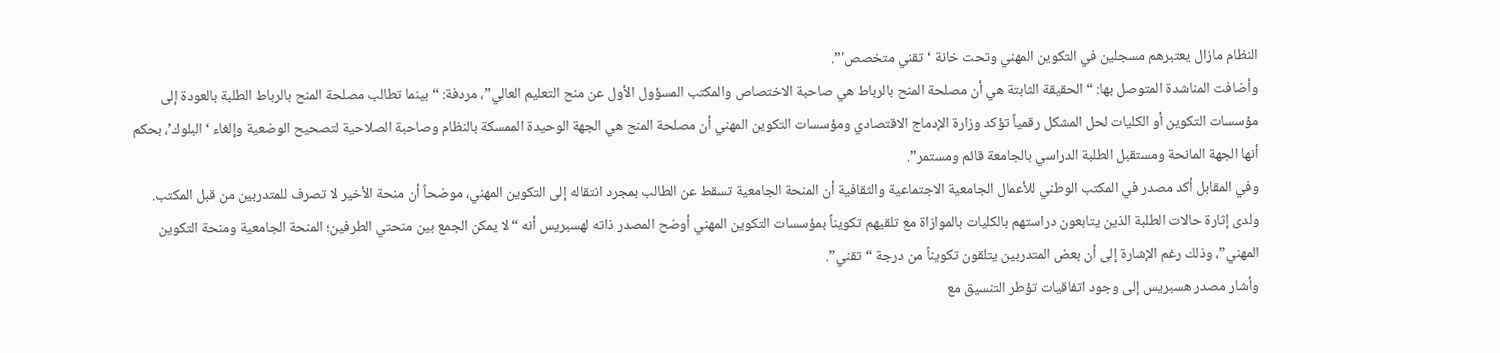النظام مازال يعتبرهم مسجلين في التكوين المهني وتحت خانة ‘تقني متخصص'”.
وأضافت المناشدة المتوصل بها: “الحقيقة الثابتة هي أن مصلحة المنح بالرباط هي صاحبة الاختصاص والمكتب المسؤول الأول عن منح التعليم العالي”، مردفة: “بينما تطالب مصلحة المنح بالرباط الطلبة بالعودة إلى مؤسسات التكوين أو الكليات لحل المشكل رقمياً تؤكد وزارة الإدماج الاقتصادي ومؤسسات التكوين المهني أن مصلحة المنح هي الجهة الوحيدة الممسكة بالنظام وصاحبة الصلاحية لتصحيح الوضعية وإلغاء ‘البلوك’، بحكم أنها الجهة المانحة ومستقبل الطلبة الدراسي بالجامعة قائم ومستمر”.
وفي المقابل أكد مصدر في المكتب الوطني للأعمال الجامعية الاجتماعية والثقافية أن المنحة الجامعية تسقط عن الطالب بمجرد انتقاله إلى التكوين المهني، موضحاً أن منحة الأخير لا تصرف للمتدربين من قبل المكتب.
ولدى إثارة حالات الطلبة الذين يتابعون دراستهم بالكليات بالموازاة مع تلقيهم تكويناً بمؤسسات التكوين المهني أوضح المصدر ذاته لهسبريس أنه “لا يمكن الجمع بين منحتي الطرفين؛ المنحة الجامعية ومنحة التكوين المهني”، وذلك رغم الإشارة إلى أن بعض المتدربين يتلقون تكويناً من درجة “تقني”.
وأشار مصدر هسبريس إلى وجود اتفاقيات تؤطر التنسيق مع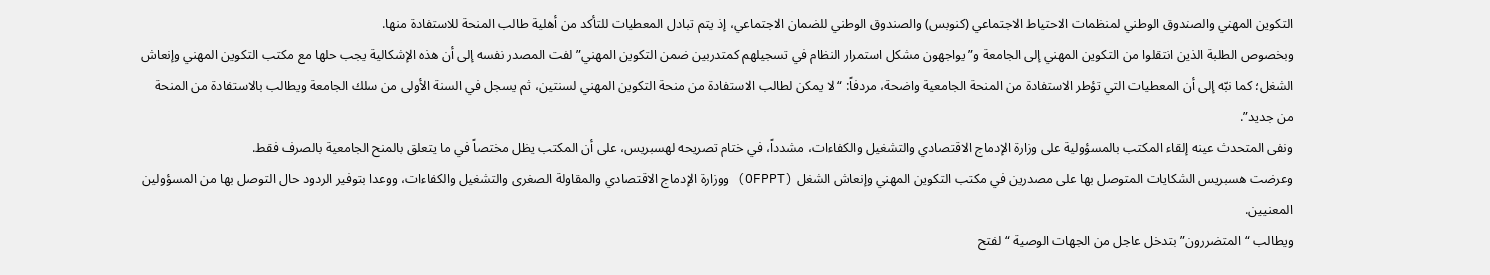التكوين المهني والصندوق الوطني لمنظمات الاحتياط الاجتماعي (كنوبس) والصندوق الوطني للضمان الاجتماعي، إذ يتم تبادل المعطيات للتأكد من أهلية طالب المنحة للاستفادة منها.
وبخصوص الطلبة الذين انتقلوا من التكوين المهني إلى الجامعة و”يواجهون مشكل استمرار النظام في تسجيلهم كمتدربين ضمن التكوين المهني” لفت المصدر نفسه إلى أن هذه الإشكالية يجب حلها مع مكتب التكوين المهني وإنعاش الشغل؛ كما نبّه إلى أن المعطيات التي تؤطر الاستفادة من المنحة الجامعية واضحة، مردفاً: “لا يمكن لطالب الاستفادة من منحة التكوين المهني لسنتين، ثم يسجل في السنة الأولى من سلك الجامعة ويطالب بالاستفادة من المنحة من جديد”.
ونفى المتحدث عينه إلقاء المكتب بالمسؤولية على وزارة الإدماج الاقتصادي والتشغيل والكفاءات، مشدداً، في ختام تصريحه لهسبريس، على أن المكتب يظل مختصاً في ما يتعلق بالمنح الجامعية بالصرف فقط.
وعرضت هسبريس الشكايات المتوصل بها على مصدرين في مكتب التكوين المهني وإنعاش الشغل (OFPPT) ووزارة الإدماج الاقتصادي والمقاولة الصغرى والتشغيل والكفاءات، ووعدا بتوفير الردود حال التوصل بها من المسؤولين المعنيين.
ويطالب “المتضررون” بتدخل عاجل من الجهات الوصية “لفتح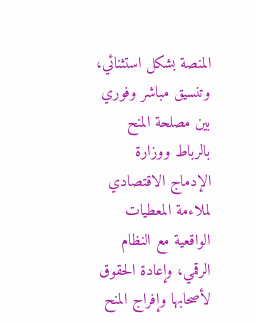المنصة بشكل استثنائي، وتنسيق مباشر وفوري بين مصلحة المنح بالرباط ووزارة الإدماج الاقتصادي لملاءمة المعطيات الواقعية مع النظام الرقمي، وإعادة الحقوق لأصحابها وإفراج المنح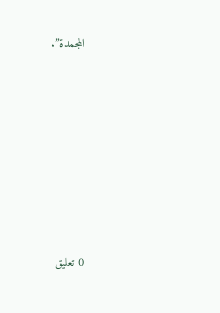المجمدة”.








0 تعليق